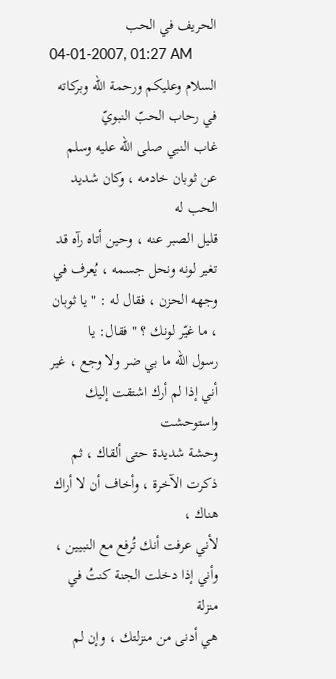الحريف في الحب
04-01-2007, 01:27 AM
السلام وعليكم ورحمة الله وبركاته
في رحاب الحبّ النبويّ
غاب النبي صلى الله عليه وسلم عن ثوبان خادمه ، وكان شديد الحب له
قليل الصبر عنه ، وحين أتاه رآه قد تغير لونه ونحل جسمه ، يُعرف في
وجهه الحزن ، فقال له : " يا ثوبان ، ما غيّر لونك ؟ " فقال: يا
رسول الله ما بي ضر ولا وجع ، غير أني إذا لم أرك اشتقت إليك واستوحشت
وحشة شديدة حتى ألقاك ، ثم ذكرت الآخرة ، وأخاف أن لا أراك هناك ،
لأني عرفت أنك تُرفع مع النبيين ، وأني إذا دخلت الجنة كنتُ في منزلة
هي أدنى من منزلتك ، وإن لم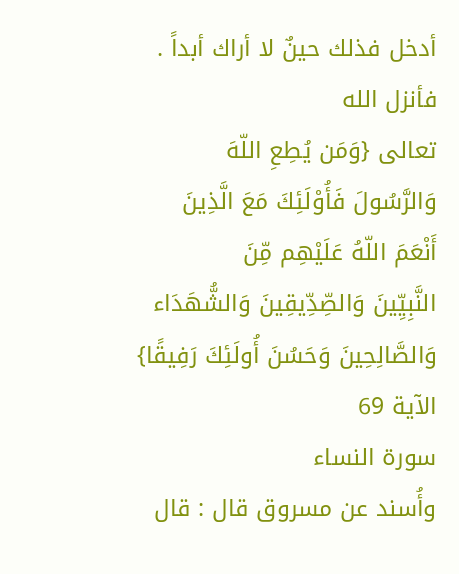أدخل فذلك حينٌ لا أراك أبداً . فأنزل الله
تعالى {وَمَن يُطِعِ اللّهَ وَالرَّسُولَ فَأُوْلَئِكَ مَعَ الَّذِينَ أَنْعَمَ اللّهُ عَلَيْهِم مِّنَ
النَّبِيِّينَ وَالصِّدِّيقِينَ وَالشُّهَدَاء وَالصَّالِحِينَ وَحَسُنَ أُولَئِكَ رَفِيقًا} الآية 69
سورة النساء
وأُسند عن مسروق قال : قال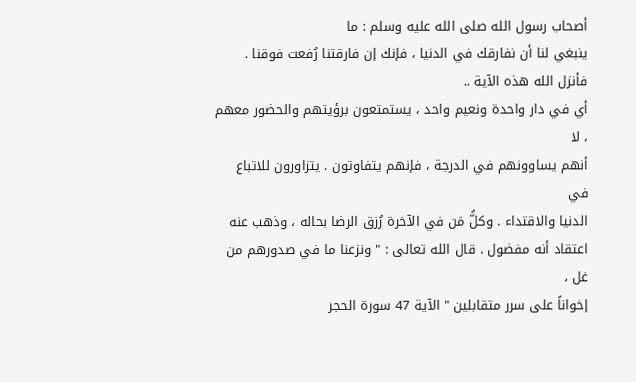أصحاب رسول الله صلى الله عليه وسلم : ما
ينبغي لنا أن نفارقك في الدنيا ، فإنك إن فارقتنا رُفعت فوقنا .
فأنزل الله هذه الآية ..
أي في دار واحدة ونعيم واحد ، يستمتعون برؤيتهم والحضور معهم ، لا
أنهم يساوونهم في الدرجة ، فإنهم يتفاوتون . يتزاورون للاتباع في
الدنيا والاقتداء . وكلُّ مَن في الآخرة رُزق الرضا بحاله ، وذهب عنه
اعتقاد أنه مفضول . قال الله تعالى : " ونزعنا ما في صدورهم من غل ،
إخواناً على سرر متقابلين " الآية 47 سورة الحجر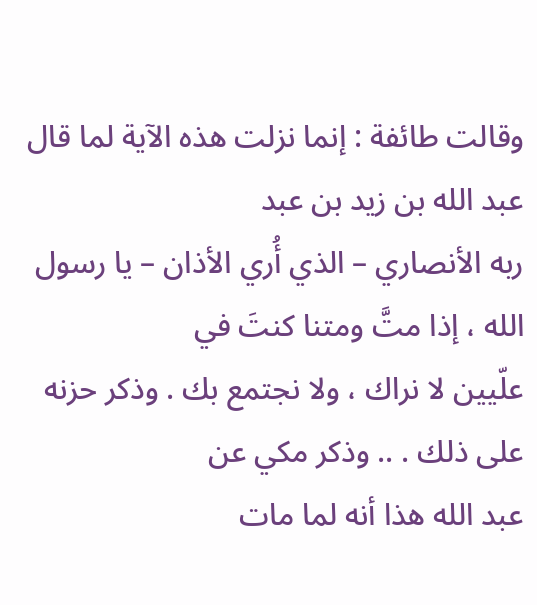وقالت طائفة : إنما نزلت هذه الآية لما قال عبد الله بن زيد بن عبد
ربه الأنصاري – الذي أُري الأذان – يا رسول الله ، إذا متَّ ومتنا كنتَ في
علّيين لا نراك ، ولا نجتمع بك . وذكر حزنه على ذلك . .. وذكر مكي عن
عبد الله هذا أنه لما مات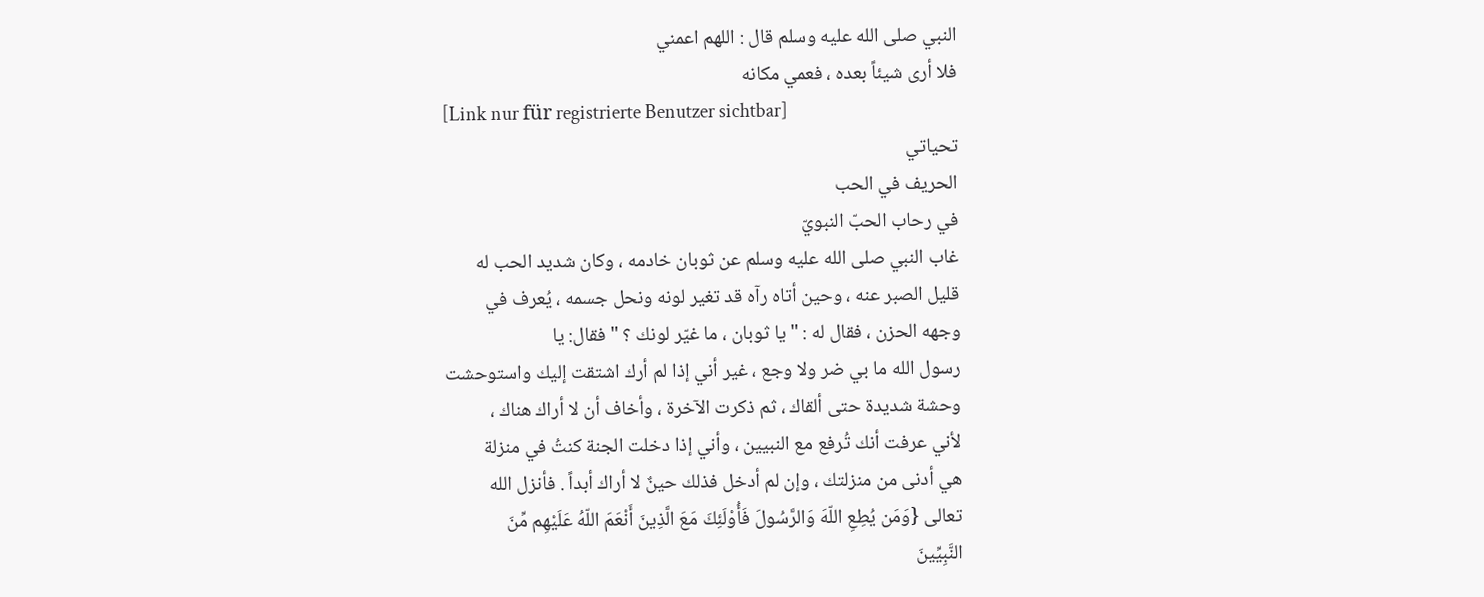النبي صلى الله عليه وسلم قال : اللهم اعمني
فلا أرى شيئاً بعده ، فعمي مكانه
[Link nur für registrierte Benutzer sichtbar]
تحياتي
الحريف في الحب
في رحاب الحبّ النبويّ
غاب النبي صلى الله عليه وسلم عن ثوبان خادمه ، وكان شديد الحب له
قليل الصبر عنه ، وحين أتاه رآه قد تغير لونه ونحل جسمه ، يُعرف في
وجهه الحزن ، فقال له : " يا ثوبان ، ما غيّر لونك ؟ " فقال: يا
رسول الله ما بي ضر ولا وجع ، غير أني إذا لم أرك اشتقت إليك واستوحشت
وحشة شديدة حتى ألقاك ، ثم ذكرت الآخرة ، وأخاف أن لا أراك هناك ،
لأني عرفت أنك تُرفع مع النبيين ، وأني إذا دخلت الجنة كنتُ في منزلة
هي أدنى من منزلتك ، وإن لم أدخل فذلك حينٌ لا أراك أبداً . فأنزل الله
تعالى {وَمَن يُطِعِ اللّهَ وَالرَّسُولَ فَأُوْلَئِكَ مَعَ الَّذِينَ أَنْعَمَ اللّهُ عَلَيْهِم مِّنَ
النَّبِيِّينَ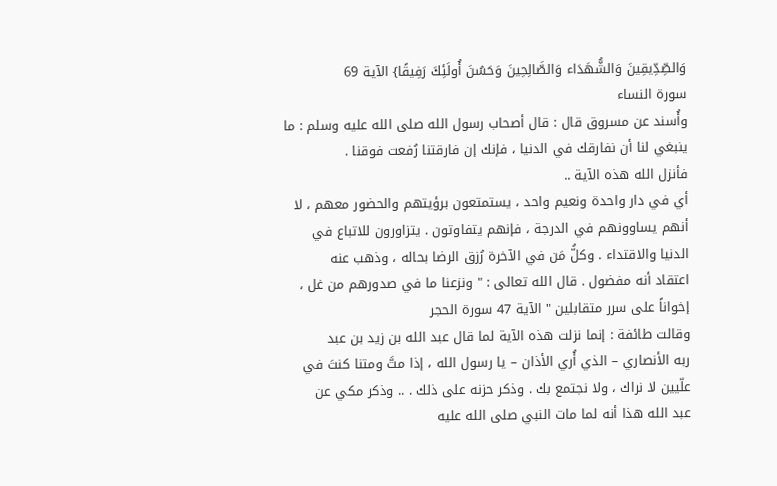وَالصِّدِّيقِينَ وَالشُّهَدَاء وَالصَّالِحِينَ وَحَسُنَ أُولَئِكَ رَفِيقًا} الآية 69
سورة النساء
وأُسند عن مسروق قال : قال أصحاب رسول الله صلى الله عليه وسلم : ما
ينبغي لنا أن نفارقك في الدنيا ، فإنك إن فارقتنا رُفعت فوقنا .
فأنزل الله هذه الآية ..
أي في دار واحدة ونعيم واحد ، يستمتعون برؤيتهم والحضور معهم ، لا
أنهم يساوونهم في الدرجة ، فإنهم يتفاوتون . يتزاورون للاتباع في
الدنيا والاقتداء . وكلُّ مَن في الآخرة رُزق الرضا بحاله ، وذهب عنه
اعتقاد أنه مفضول . قال الله تعالى : " ونزعنا ما في صدورهم من غل ،
إخواناً على سرر متقابلين " الآية 47 سورة الحجر
وقالت طائفة : إنما نزلت هذه الآية لما قال عبد الله بن زيد بن عبد
ربه الأنصاري – الذي أُري الأذان – يا رسول الله ، إذا متَّ ومتنا كنتَ في
علّيين لا نراك ، ولا نجتمع بك . وذكر حزنه على ذلك . .. وذكر مكي عن
عبد الله هذا أنه لما مات النبي صلى الله عليه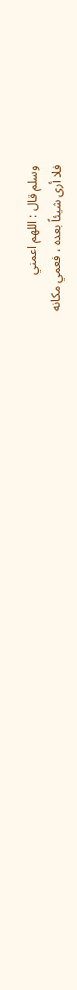وسلم قال : اللهم اعمني
فلا أرى شيئاً بعده ، فعمي مكانه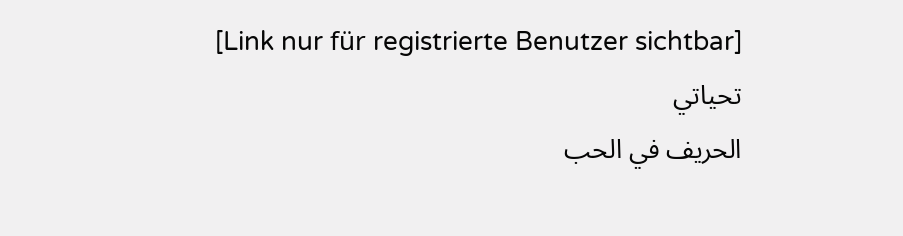[Link nur für registrierte Benutzer sichtbar]
تحياتي
الحريف في الحب